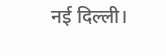नई दिल्ली।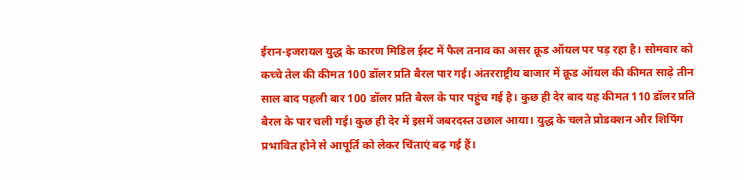ईरान-इजरायल युद्ध के कारण मिडिल ईस्ट में फैल तनाव का असर क्रूड ऑयल पर पड़ रहा है। सोमवार को कच्चे तेल की कीमत 100 डॉलर प्रति बैरल पार गई। अंतरराष्ट्रीय बाजार में क्रूड ऑयल की कीमत साढ़े तीन साल बाद पहली बार 100 डॉलर प्रति बैरल के पार पहुंच गई है। कुछ ही देर बाद यह कीमत 110 डॉलर प्रति बैरल के पार चली गई। कुछ ही देर में इसमें जबरदस्त उछाल आया। युद्ध के चलते प्रोडक्शन और शिपिंग प्रभावित होने से आपूर्ति को लेकर चिंताएं बढ़ गई हैं।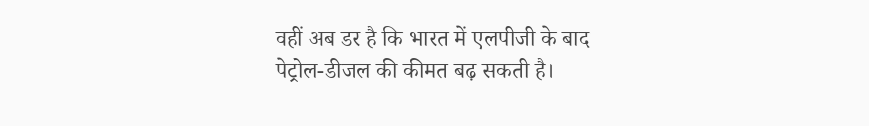वहीं अब डर है कि भारत में एलपीजी के बाद पेट्रोल-डीजल की कीमत बढ़ सकती है।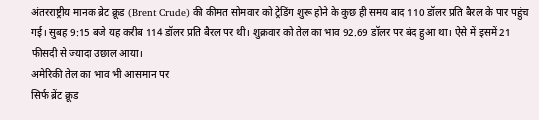अंतरराष्ट्रीय मानक ब्रेट क्रूड (Brent Crude) की कीमत सोमवार को ट्रेडिंग शुरू होने के कुछ ही समय बाद 110 डॉलर प्रति बैरल के पार पहुंच गई। सुबह 9:15 बजे यह करीब 114 डॉलर प्रति बैरल पर थी। शुक्रवार को तेल का भाव 92.69 डॉलर पर बंद हुआ था। ऐसे में इसमें 21 फीसदी से ज्यादा उछाल आया।
अमेरिकी तेल का भाव भी आसमान पर
सिर्फ ब्रेंट क्रूड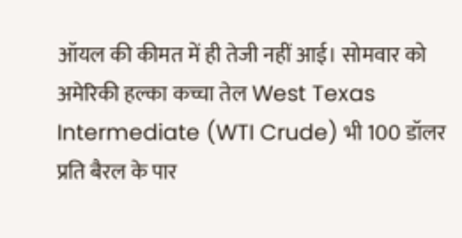ऑयल की कीमत में ही तेजी नहीं आई। सोमवार को अमेरिकी हल्का कच्चा तेल West Texas Intermediate (WTI Crude) भी 100 डॉलर प्रति बैरल के पार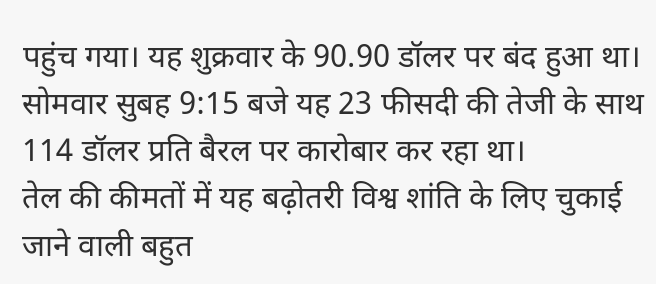पहुंच गया। यह शुक्रवार के 90.90 डॉलर पर बंद हुआ था। सोमवार सुबह 9:15 बजे यह 23 फीसदी की तेजी के साथ 114 डॉलर प्रति बैरल पर कारोबार कर रहा था।
तेल की कीमतों में यह बढ़ोतरी विश्व शांति के लिए चुकाई जाने वाली बहुत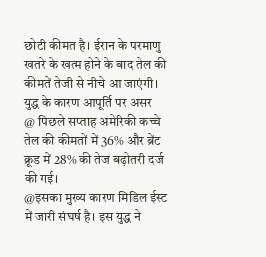छोटी कीमत है। ईरान के परमाणु खतरे के खत्म होने के बाद तेल की कीमतें तेजी से नीचे आ जाएंगी।
युद्ध के कारण आपूर्ति पर असर
@ पिछले सप्ताह अमेरिकी कच्चे तेल की कीमतों में 36% और ब्रेंट क्रूड में 28% की तेज बढ़ोतरी दर्ज की गई।
@इसका मुख्य कारण मिडिल ईस्ट में जारी संघर्ष है। इस युद्ध ने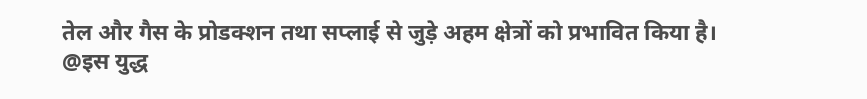तेल और गैस के प्रोडक्शन तथा सप्लाई से जुड़े अहम क्षेत्रों को प्रभावित किया है।
@इस युद्ध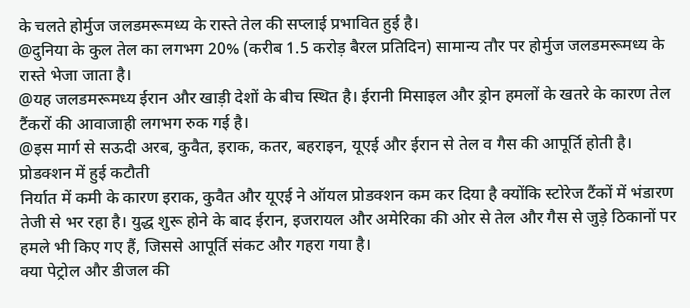के चलते होर्मुज जलडमरूमध्य के रास्ते तेल की सप्लाई प्रभावित हुई है।
@दुनिया के कुल तेल का लगभग 20% (करीब 1.5 करोड़ बैरल प्रतिदिन) सामान्य तौर पर होर्मुज जलडमरूमध्य के रास्ते भेजा जाता है।
@यह जलडमरूमध्य ईरान और खाड़ी देशों के बीच स्थित है। ईरानी मिसाइल और ड्रोन हमलों के खतरे के कारण तेल टैंकरों की आवाजाही लगभग रुक गई है।
@इस मार्ग से सऊदी अरब, कुवैत, इराक, कतर, बहराइन, यूएई और ईरान से तेल व गैस की आपूर्ति होती है।
प्रोडक्शन में हुई कटौती
निर्यात में कमी के कारण इराक, कुवैत और यूएई ने ऑयल प्रोडक्शन कम कर दिया है क्योंकि स्टोरेज टैंकों में भंडारण तेजी से भर रहा है। युद्ध शुरू होने के बाद ईरान, इजरायल और अमेरिका की ओर से तेल और गैस से जुड़े ठिकानों पर हमले भी किए गए हैं, जिससे आपूर्ति संकट और गहरा गया है।
क्या पेट्रोल और डीजल की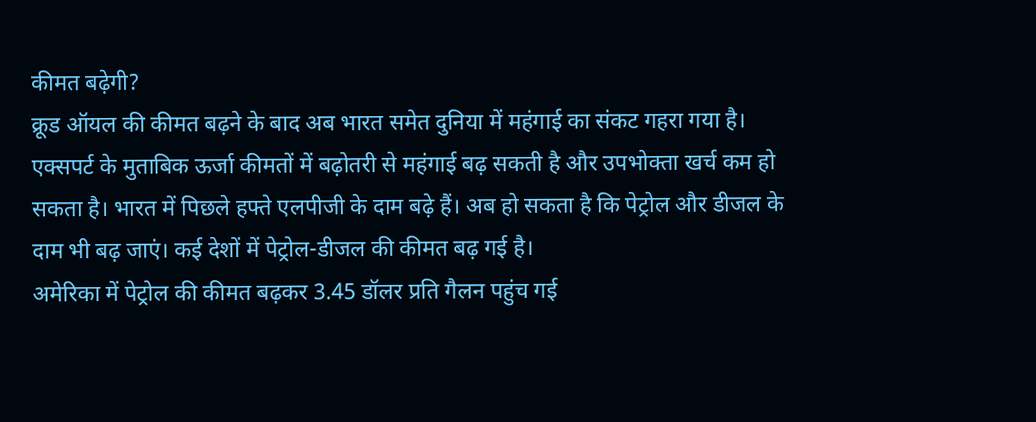कीमत बढ़ेगी?
क्रूड ऑयल की कीमत बढ़ने के बाद अब भारत समेत दुनिया में महंगाई का संकट गहरा गया है। एक्सपर्ट के मुताबिक ऊर्जा कीमतों में बढ़ोतरी से महंगाई बढ़ सकती है और उपभोक्ता खर्च कम हो सकता है। भारत में पिछले हफ्ते एलपीजी के दाम बढ़े हैं। अब हो सकता है कि पेट्रोल और डीजल के दाम भी बढ़ जाएं। कई देशों में पेट्रोल-डीजल की कीमत बढ़ गई है।
अमेरिका में पेट्रोल की कीमत बढ़कर 3.45 डॉलर प्रति गैलन पहुंच गई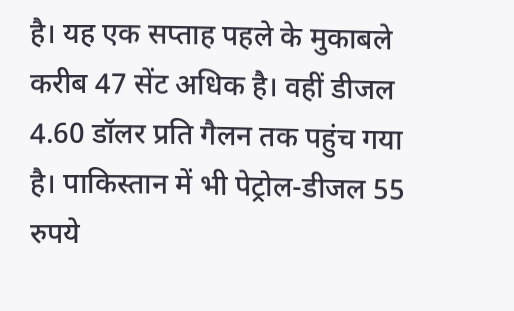है। यह एक सप्ताह पहले के मुकाबले करीब 47 सेंट अधिक है। वहीं डीजल 4.60 डॉलर प्रति गैलन तक पहुंच गया है। पाकिस्तान में भी पेट्रोल-डीजल 55 रुपये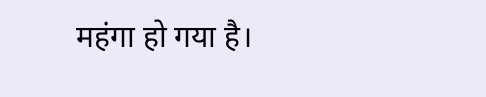महंगा हो गया है।